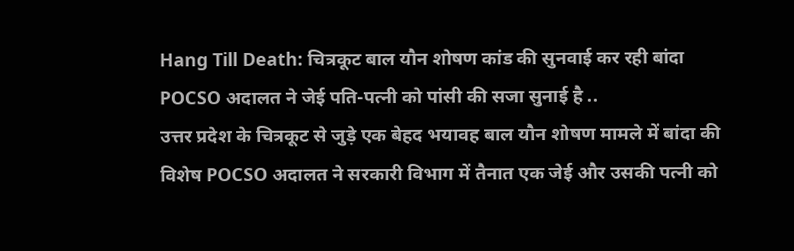Hang Till Death: चित्रकूट बाल यौन शोषण कांड की सुनवाई कर रही बांदा POCSO अदालत ने जेई पति-पत्नी को पांसी की सजा सुनाई है ..
उत्तर प्रदेश के चित्रकूट से जुड़े एक बेहद भयावह बाल यौन शोषण मामले में बांदा की विशेष POCSO अदालत ने सरकारी विभाग में तैनात एक जेई और उसकी पत्नी को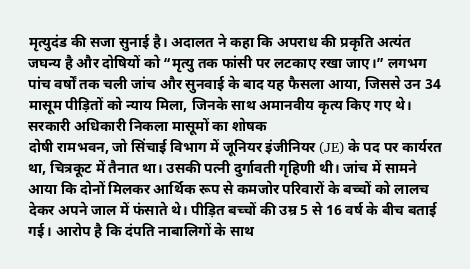मृत्युदंड की सजा सुनाई है। अदालत ने कहा कि अपराध की प्रकृति अत्यंत जघन्य है और दोषियों को “मृत्यु तक फांसी पर लटकाए रखा जाए।” लगभग पांच वर्षों तक चली जांच और सुनवाई के बाद यह फैसला आया, जिससे उन 34 मासूम पीड़ितों को न्याय मिला, जिनके साथ अमानवीय कृत्य किए गए थे।
सरकारी अधिकारी निकला मासूमों का शोषक
दोषी रामभवन, जो सिंचाई विभाग में जूनियर इंजीनियर (JE) के पद पर कार्यरत था, चित्रकूट में तैनात था। उसकी पत्नी दुर्गावती गृहिणी थी। जांच में सामने आया कि दोनों मिलकर आर्थिक रूप से कमजोर परिवारों के बच्चों को लालच देकर अपने जाल में फंसाते थे। पीड़ित बच्चों की उम्र 5 से 16 वर्ष के बीच बताई गई। आरोप है कि दंपति नाबालिगों के साथ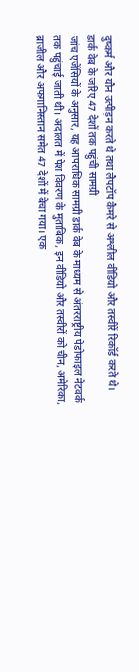दुष्कर्म और यौन उत्पीड़न करते थे तथा लैपटॉप कैमरे से अश्लील वीडियो और तस्वीरें रिकॉर्ड करते थे।
डार्क वेब के जरिए 47 देशों तक पहुंची सामग्री
जांच एजेंसियों के अनुसार, यह आपराधिक सामग्री डार्क वेब के माध्यम से अंतरराष्ट्रीय पेडोफाइल नेटवर्क तक पहुंचाई जाती थी। अदालत में पेश विवरण के मुताबिक, इन वीडियो और तस्वीरों को चीन, अमेरिका, ब्राजील और अफगानिस्तान समेत 47 देशों में बेचा गया। एक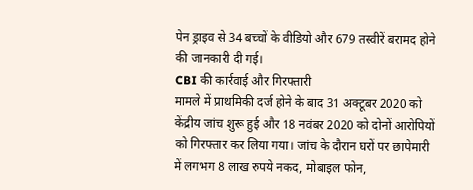पेन ड्राइव से 34 बच्चों के वीडियो और 679 तस्वीरें बरामद होने की जानकारी दी गई।
CBI की कार्रवाई और गिरफ्तारी
मामले में प्राथमिकी दर्ज होने के बाद 31 अक्टूबर 2020 को केंद्रीय जांच शुरू हुई और 18 नवंबर 2020 को दोनों आरोपियों को गिरफ्तार कर लिया गया। जांच के दौरान घरों पर छापेमारी में लगभग 8 लाख रुपये नकद, मोबाइल फोन,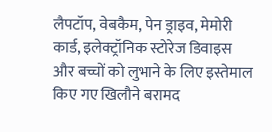लैपटॉप, वेबकैम, पेन ड्राइव, मेमोरी कार्ड, इलेक्ट्रॉनिक स्टोरेज डिवाइस और बच्चों को लुभाने के लिए इस्तेमाल किए गए खिलौने बरामद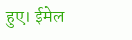हुए। ईमेल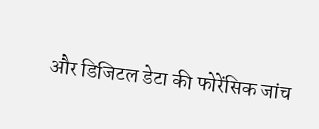और डिजिटल डेटा की फोरेंसिक जांच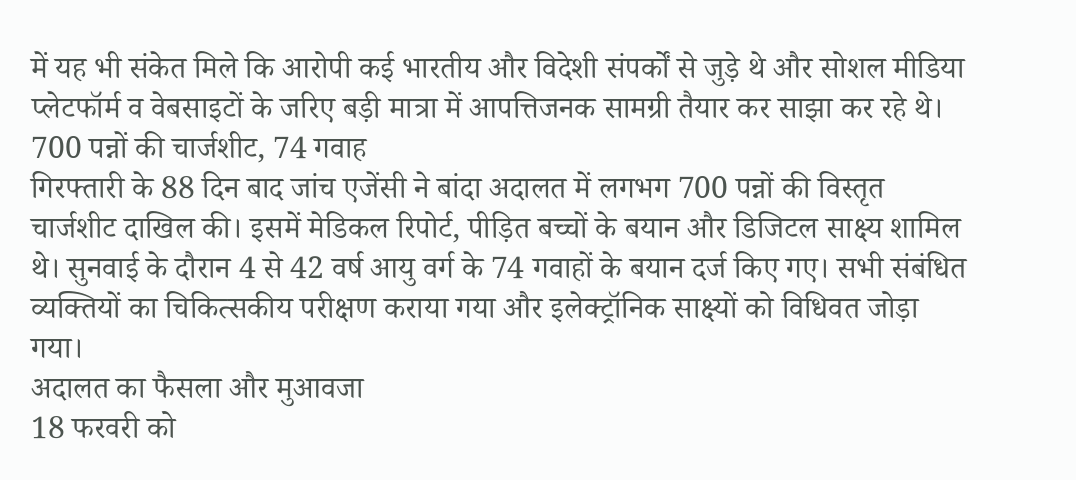में यह भी संकेत मिले कि आरोपी कई भारतीय और विदेशी संपर्कों से जुड़े थे और सोशल मीडिया प्लेटफॉर्म व वेबसाइटों के जरिए बड़ी मात्रा में आपत्तिजनक सामग्री तैयार कर साझा कर रहे थे।
700 पन्नों की चार्जशीट, 74 गवाह
गिरफ्तारी के 88 दिन बाद जांच एजेंसी ने बांदा अदालत में लगभग 700 पन्नों की विस्तृत चार्जशीट दाखिल की। इसमें मेडिकल रिपोर्ट, पीड़ित बच्चों के बयान और डिजिटल साक्ष्य शामिल थे। सुनवाई के दौरान 4 से 42 वर्ष आयु वर्ग के 74 गवाहों के बयान दर्ज किए गए। सभी संबंधित व्यक्तियों का चिकित्सकीय परीक्षण कराया गया और इलेक्ट्रॉनिक साक्ष्यों को विधिवत जोड़ा गया।
अदालत का फैसला और मुआवजा
18 फरवरी को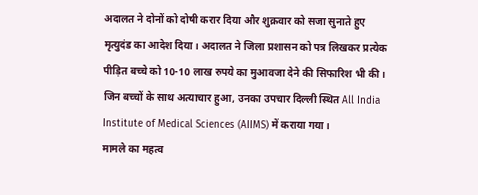अदालत ने दोनों को दोषी करार दिया और शुक्रवार को सजा सुनाते हुए मृत्युदंड का आदेश दिया। अदालत ने जिला प्रशासन को पत्र लिखकर प्रत्येक पीड़ित बच्चे को 10-10 लाख रुपये का मुआवजा देने की सिफारिश भी की। जिन बच्चों के साथ अत्याचार हुआ, उनका उपचार दिल्ली स्थित All India Institute of Medical Sciences (AIIMS) में कराया गया।
मामले का महत्व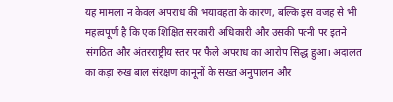यह मामला न केवल अपराध की भयावहता के कारण, बल्कि इस वजह से भी महत्वपूर्ण है कि एक शिक्षित सरकारी अधिकारी और उसकी पत्नी पर इतने संगठित और अंतरराष्ट्रीय स्तर पर फैले अपराध का आरोप सिद्ध हुआ। अदालत का कड़ा रुख बाल संरक्षण कानूनों के सख्त अनुपालन और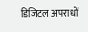डिजिटल अपराधों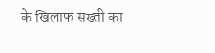के खिलाफ सख्ती का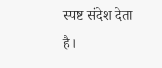स्पष्ट संदेश देता है।